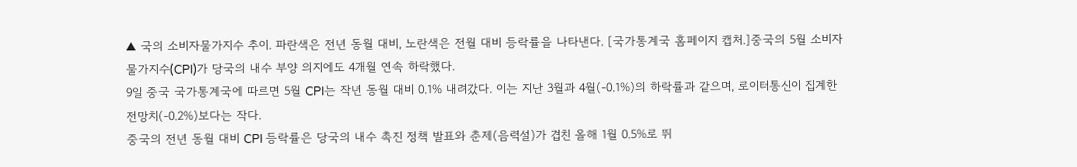▲ 국의 소비자물가지수 추이. 파란색은 전년 동월 대비, 노란색은 전월 대비 등락률을 나타낸다. [국가통계국 홈페이지 캡처.]중국의 5월 소비자물가지수(CPI)가 당국의 내수 부양 의지에도 4개월 연속 하락했다.
9일 중국 국가통계국에 따르면 5월 CPI는 작년 동월 대비 0.1% 내려갔다. 이는 지난 3월과 4월(-0.1%)의 하락률과 같으며, 로이터통신이 집계한 전망치(-0.2%)보다는 작다.
중국의 전년 동월 대비 CPI 등락률은 당국의 내수 촉진 정책 발표와 춘제(음력설)가 겹친 올해 1월 0.5%로 뛰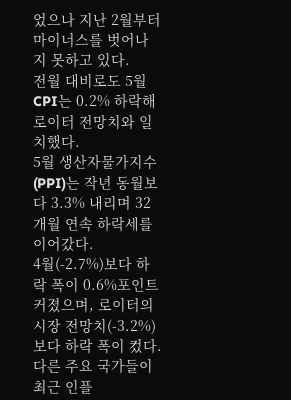었으나 지난 2월부터 마이너스를 벗어나지 못하고 있다.
전월 대비로도 5월 CPI는 0.2% 하락해 로이터 전망치와 일치했다.
5월 생산자물가지수(PPI)는 작년 동월보다 3.3% 내리며 32개월 연속 하락세를 이어갔다.
4월(-2.7%)보다 하락 폭이 0.6%포인트 커졌으며, 로이터의 시장 전망치(-3.2%)보다 하락 폭이 컸다.
다른 주요 국가들이 최근 인플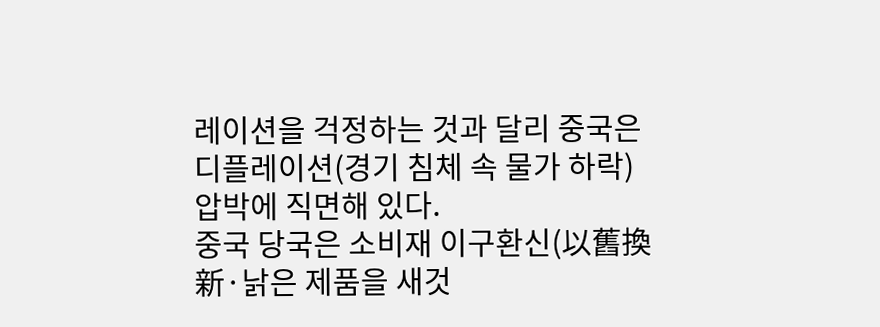레이션을 걱정하는 것과 달리 중국은 디플레이션(경기 침체 속 물가 하락) 압박에 직면해 있다.
중국 당국은 소비재 이구환신(以舊換新·낡은 제품을 새것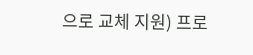으로 교체 지원) 프로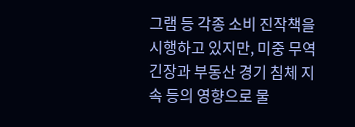그램 등 각종 소비 진작책을 시행하고 있지만, 미중 무역 긴장과 부동산 경기 침체 지속 등의 영향으로 물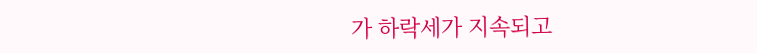가 하락세가 지속되고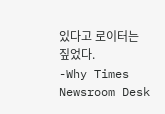있다고 로이터는 짚었다.
-Why Times Newsroom Desk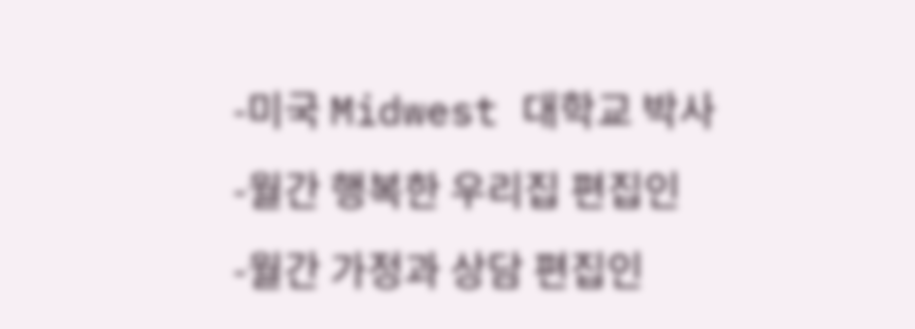-미국 Midwest 대학교 박사
-월간 행복한 우리집 편집인
-월간 가정과 상담 편집인